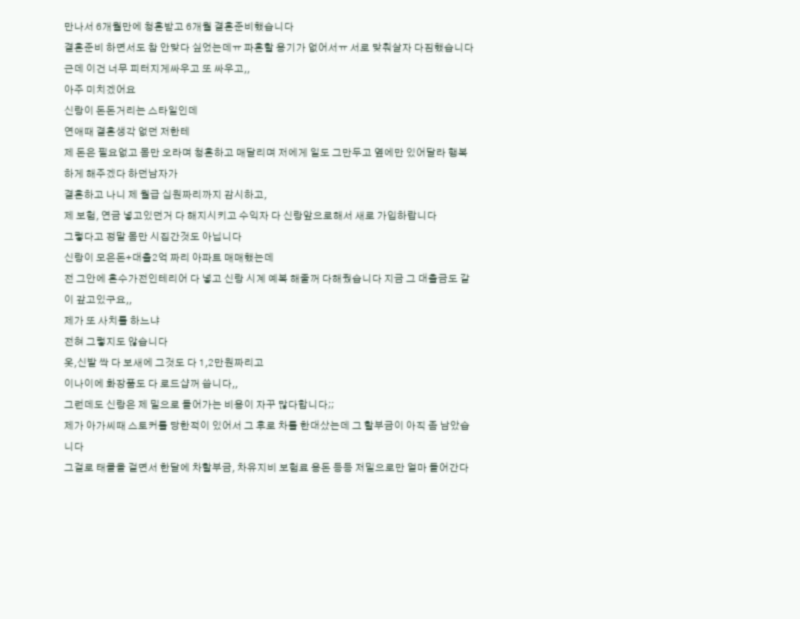만나서 6개월만에 청혼받고 6개월 결혼준비했습니다
결혼준비 하면서도 참 안맞다 싶었는데ㅠ 파혼할 용기가 없어서ㅠ 서로 맞춰살자 다짐했습니다
근데 이건 너무 피터지게싸우고 또 싸우고,,
아주 미치겠어요
신랑이 돈돈거리는 스타일인데
연애때 결혼생각 없던 저한테
제 돈은 필요없고 몸만 오라며 청혼하고 매달리며 저에게 일도 그만두고 옆에만 있어달라 행복하게 해주겠다 하던남자가
결혼하고 나니 제 월급 십원짜리까지 감시하고,
제 보험, 연금 넣고있던거 다 해지시키고 수익자 다 신랑앞으로해서 새로 가입하랍니다
그렇다고 정말 몸만 시집간것도 아닙니다
신랑이 모은돈+대출2억 짜리 아파트 매매했는데
전 그안에 혼수가전인테리어 다 넣고 신랑 시계 예복 해줄꺼 다해줬습니다 지금 그 대출금도 같이 갚고있구요,,
제가 또 사치를 하느냐
전혀 그렇지도 않습니다
옷,신발 싹 다 보새에 그것도 다 1,2만원짜리고
이나이에 화장품도 다 로드샵꺼 씁니다,,
그런데도 신랑은 제 밑으로 들어가는 비용이 자꾸 많다합니다;;
제가 아가씨때 스토커를 당한적이 있어서 그 후로 차를 한대샀는데 그 할부금이 아직 좀 남았습니다
그걸로 태클을 걸면서 한달에 차할부금, 차유지비 보험료 용돈 등등 저밑으로만 얼마 들어간다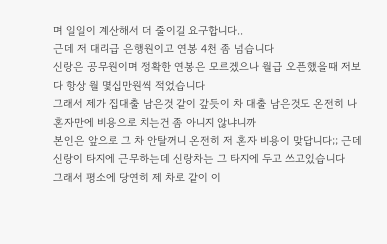며 일일이 계산해서 더 줄이길 요구합니다..
근데 저 대리급 은행원이고 연봉 4천 좀 넘습니다
신랑은 공무원이며 정확한 연봉은 모르겠으나 월급 오픈했을때 저보다 항상 월 몇십만원씩 적었습니다
그래서 제가 집대출 남은것 같이 갚듯이 차 대출 남은것도 온전히 나 혼자만에 비용으로 치는건 좀 아니지 않냐니까
본인은 앞으로 그 차 안탈꺼니 온전히 저 혼자 비용이 맞답니다;; 근데 신랑이 타지에 근무하는데 신랑차는 그 타지에 두고 쓰고있습니다
그래서 평소에 당연히 제 차로 같이 이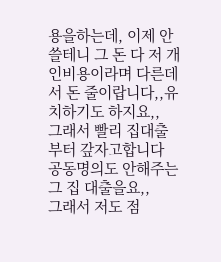용을하는데, 이제 안쓸테니 그 돈 다 저 개인비용이라며 다른데서 돈 줄이랍니다,,유치하기도 하지요,,
그래서 빨리 집대출 부터 갚자고합니다
공동명의도 안해주는 그 집 대출을요,,
그래서 저도 점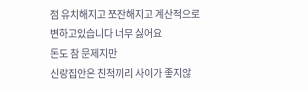점 유치해지고 쪼잔해지고 계산적으로 변하고있습니다 너무 싫어요
돈도 참 문제지만
신랑집안은 친척끼리 사이가 좋지않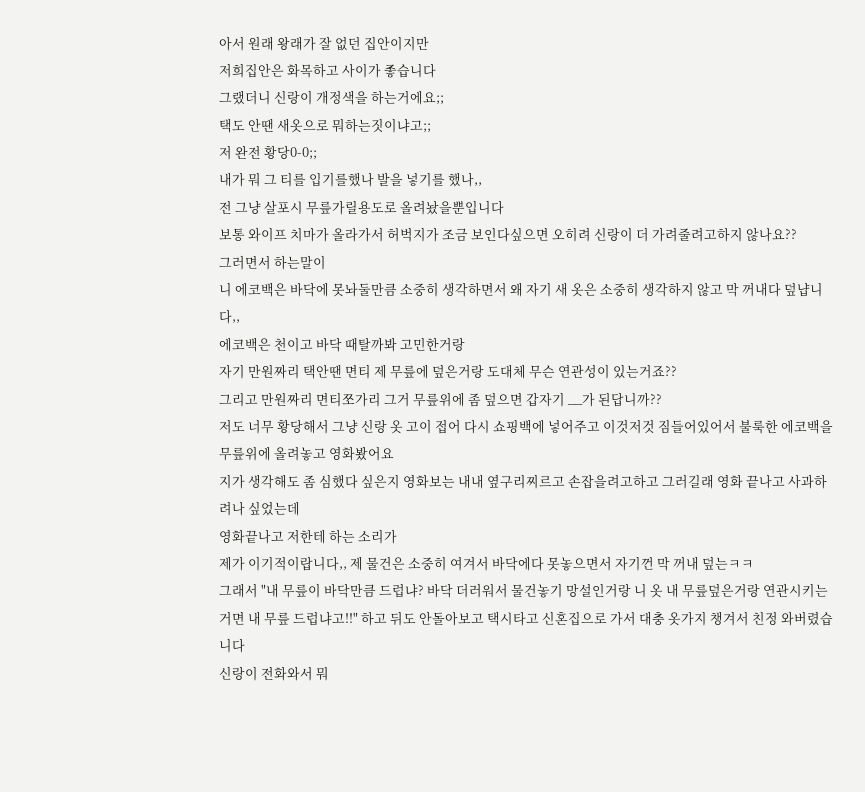아서 원래 왕래가 잘 없던 집안이지만
저희집안은 화목하고 사이가 좋습니다
그랬더니 신랑이 개정색을 하는거에요;;
택도 안땐 새옷으로 뭐하는짓이냐고;;
저 완전 황당0-0;;
내가 뭐 그 티를 입기를했나 발을 넣기를 했나,,
전 그냥 살포시 무릎가릴용도로 올려놨을뿐입니다
보통 와이프 치마가 올라가서 허벅지가 조금 보인다싶으면 오히려 신랑이 더 가려줄려고하지 않나요??
그러면서 하는말이
니 에코백은 바닥에 못놔둘만큼 소중히 생각하면서 왜 자기 새 옷은 소중히 생각하지 않고 막 꺼내다 덮냡니다,,
에코백은 천이고 바닥 때탈까봐 고민한거랑
자기 만원짜리 택안땐 면티 제 무릎에 덮은거랑 도대체 무슨 연관성이 있는거죠??
그리고 만원짜리 면티쪼가리 그거 무릎위에 좀 덮으면 갑자기 __가 된답니까??
저도 너무 황당해서 그냥 신랑 옷 고이 접어 다시 쇼핑백에 넣어주고 이것저것 짐들어있어서 불룩한 에코백을 무릎위에 올려놓고 영화봤어요
지가 생각해도 좀 심했다 싶은지 영화보는 내내 옆구리찌르고 손잡을려고하고 그러길래 영화 끝나고 사과하려나 싶었는데
영화끝나고 저한테 하는 소리가
제가 이기적이랍니다,, 제 물건은 소중히 여겨서 바닥에다 못놓으면서 자기껀 막 꺼내 덮는ㅋㅋ
그래서 "내 무릎이 바닥만큼 드럽냐? 바닥 더러워서 물건놓기 망설인거랑 니 옷 내 무릎덮은거랑 연관시키는거면 내 무릎 드럽냐고!!" 하고 뒤도 안돌아보고 택시타고 신혼집으로 가서 대충 옷가지 챙겨서 친정 와버렸습니다
신랑이 전화와서 뭐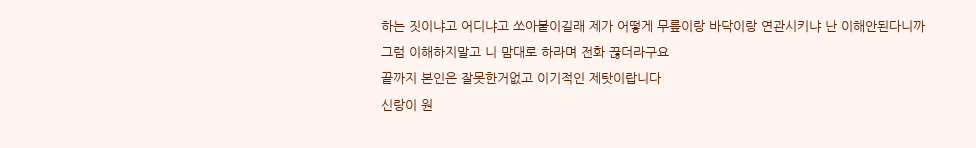하는 짓이냐고 어디냐고 쏘아붙이길래 제가 어떻게 무릎이랑 바닥이랑 연관시키냐 난 이해안된다니까
그럼 이해하지말고 니 맘대로 하라며 전화 끊더라구요
끝까지 본인은 잘못한거없고 이기적인 제탓이랍니다
신랑이 원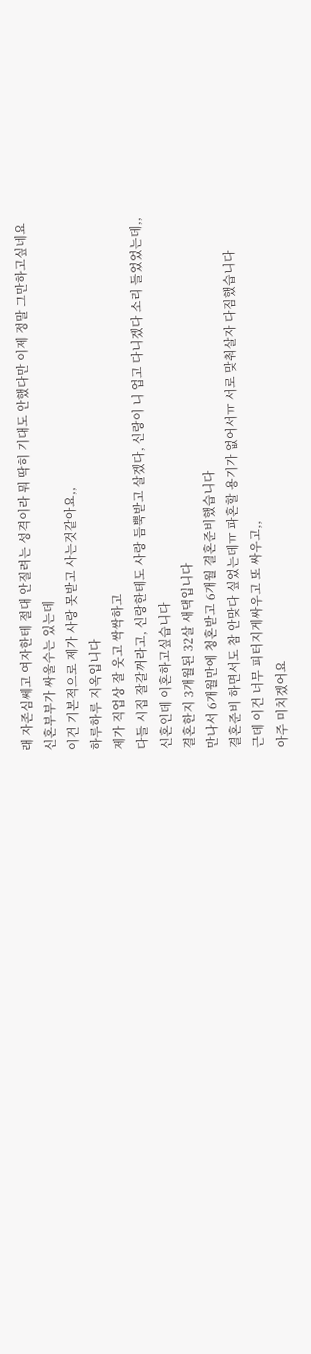래 자존심쎄고 여자한테 절대 안질려는 성격이라 뭐 딱히 기대도 안했다만 이제 정말 그만하고싶네요
신혼부부가 싸울수는 있는데
이건 기본적으로 제가 사랑 못받고 사는것같아요,,
하루하루 지옥입니다
제가 직업상 잘 웃고 싹싹하고
다들 시집 잘갈꺼라고, 신랑한테도 사랑 듬뿍받고 살겠다, 신랑이 니 업고 다니겠다 소리 들었었는데,,
신혼인데 이혼하고싶습니다
결혼한지 3개월된 32살 새댁입니다
만나서 6개월만에 청혼받고 6개월 결혼준비했습니다
결혼준비 하면서도 참 안맞다 싶었는데ㅠ 파혼할 용기가 없어서ㅠ 서로 맞춰살자 다짐했습니다
근데 이건 너무 피터지게싸우고 또 싸우고,,
아주 미치겠어요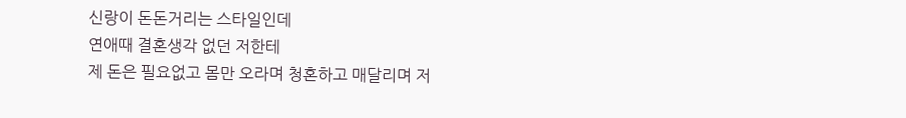신랑이 돈돈거리는 스타일인데
연애때 결혼생각 없던 저한테
제 돈은 필요없고 몸만 오라며 청혼하고 매달리며 저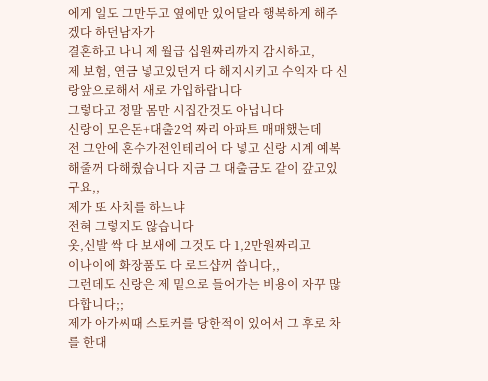에게 일도 그만두고 옆에만 있어달라 행복하게 해주겠다 하던남자가
결혼하고 나니 제 월급 십원짜리까지 감시하고,
제 보험, 연금 넣고있던거 다 해지시키고 수익자 다 신랑앞으로해서 새로 가입하랍니다
그렇다고 정말 몸만 시집간것도 아닙니다
신랑이 모은돈+대출2억 짜리 아파트 매매했는데
전 그안에 혼수가전인테리어 다 넣고 신랑 시계 예복 해줄꺼 다해줬습니다 지금 그 대출금도 같이 갚고있구요,,
제가 또 사치를 하느냐
전혀 그렇지도 않습니다
옷,신발 싹 다 보새에 그것도 다 1,2만원짜리고
이나이에 화장품도 다 로드샵꺼 씁니다,,
그런데도 신랑은 제 밑으로 들어가는 비용이 자꾸 많다합니다;;
제가 아가씨때 스토커를 당한적이 있어서 그 후로 차를 한대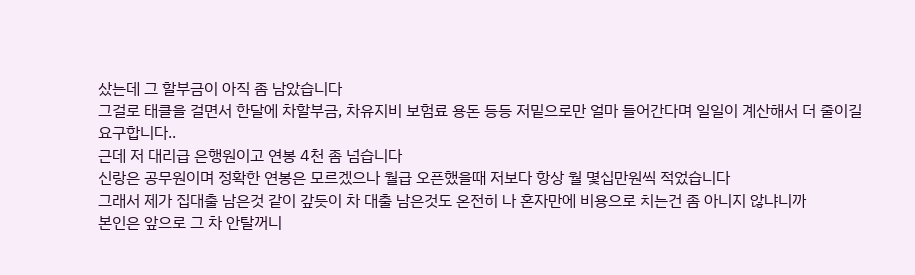샀는데 그 할부금이 아직 좀 남았습니다
그걸로 태클을 걸면서 한달에 차할부금, 차유지비 보험료 용돈 등등 저밑으로만 얼마 들어간다며 일일이 계산해서 더 줄이길 요구합니다..
근데 저 대리급 은행원이고 연봉 4천 좀 넘습니다
신랑은 공무원이며 정확한 연봉은 모르겠으나 월급 오픈했을때 저보다 항상 월 몇십만원씩 적었습니다
그래서 제가 집대출 남은것 같이 갚듯이 차 대출 남은것도 온전히 나 혼자만에 비용으로 치는건 좀 아니지 않냐니까
본인은 앞으로 그 차 안탈꺼니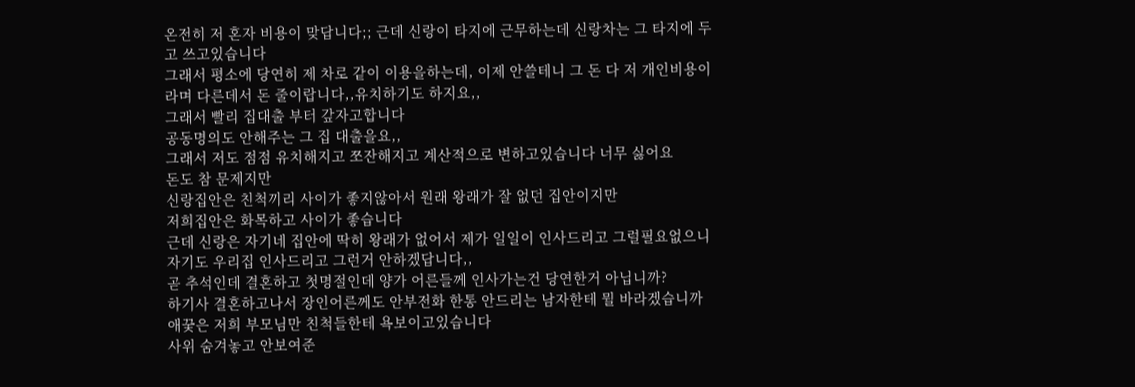온전히 저 혼자 비용이 맞답니다;; 근데 신랑이 타지에 근무하는데 신랑차는 그 타지에 두고 쓰고있습니다
그래서 평소에 당연히 제 차로 같이 이용을하는데, 이제 안쓸테니 그 돈 다 저 개인비용이라며 다른데서 돈 줄이랍니다,,유치하기도 하지요,,
그래서 빨리 집대출 부터 갚자고합니다
공동명의도 안해주는 그 집 대출을요,,
그래서 저도 점점 유치해지고 쪼잔해지고 계산적으로 변하고있습니다 너무 싫어요
돈도 참 문제지만
신랑집안은 친척끼리 사이가 좋지않아서 원래 왕래가 잘 없던 집안이지만
저희집안은 화목하고 사이가 좋습니다
근데 신랑은 자기네 집안에 딱히 왕래가 없어서 제가 일일이 인사드리고 그럴필요없으니
자기도 우리집 인사드리고 그런거 안하겠답니다,,
곧 추석인데 결혼하고 첫명절인데 양가 어른들께 인사가는건 당연한거 아닙니까?
하기사 결혼하고나서 장인어른께도 안부전화 한통 안드리는 남자한테 뭘 바라겠습니까
애꿎은 저희 부모님만 친척들한테 욕보이고있습니다
사위 숨겨놓고 안보여준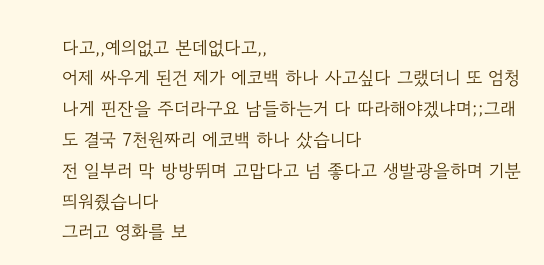다고,,예의없고 본데없다고,,
어제 싸우게 된건 제가 에코백 하나 사고싶다 그랬더니 또 엄청나게 핀잔을 주더라구요 남들하는거 다 따라해야겠냐며;;그래도 결국 7천원짜리 에코백 하나 샀습니다
전 일부러 막 방방뛰며 고맙다고 넘 좋다고 생발광을하며 기분 띄워줬습니다
그러고 영화를 보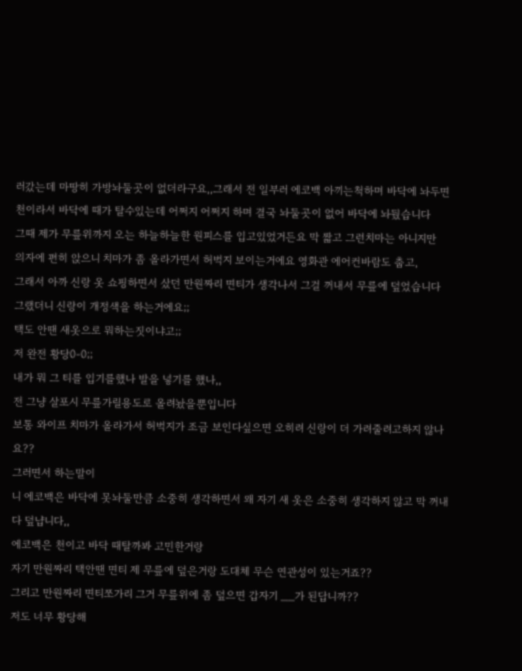러갔는데 마땅히 가방놔둘곳이 없더라구요,,그래서 전 일부러 에코백 아끼는척하며 바닥에 놔두면 천이라서 바닥에 때가 탈수있는데 어쩌지 어쩌지 하며 결국 놔둘곳이 없어 바닥에 놔뒀습니다
그때 제가 무릎위까지 오는 하늘하늘한 원피스를 입고있었거든요 막 짧고 그런치마는 아니지만
의자에 편히 앉으니 치마가 좀 올라가면서 허벅지 보이는거에요 영화관 에어컨바람도 춥고,
그래서 아까 신랑 옷 쇼핑하면서 샀던 만원짜리 면티가 생각나서 그걸 꺼내서 무릎에 덮었습니다
그랬더니 신랑이 개정색을 하는거에요;;
택도 안땐 새옷으로 뭐하는짓이냐고;;
저 완전 황당0-0;;
내가 뭐 그 티를 입기를했나 발을 넣기를 했나,,
전 그냥 살포시 무릎가릴용도로 올려놨을뿐입니다
보통 와이프 치마가 올라가서 허벅지가 조금 보인다싶으면 오히려 신랑이 더 가려줄려고하지 않나요??
그러면서 하는말이
니 에코백은 바닥에 못놔둘만큼 소중히 생각하면서 왜 자기 새 옷은 소중히 생각하지 않고 막 꺼내다 덮냡니다,,
에코백은 천이고 바닥 때탈까봐 고민한거랑
자기 만원짜리 택안땐 면티 제 무릎에 덮은거랑 도대체 무슨 연관성이 있는거죠??
그리고 만원짜리 면티쪼가리 그거 무릎위에 좀 덮으면 갑자기 __가 된답니까??
저도 너무 황당해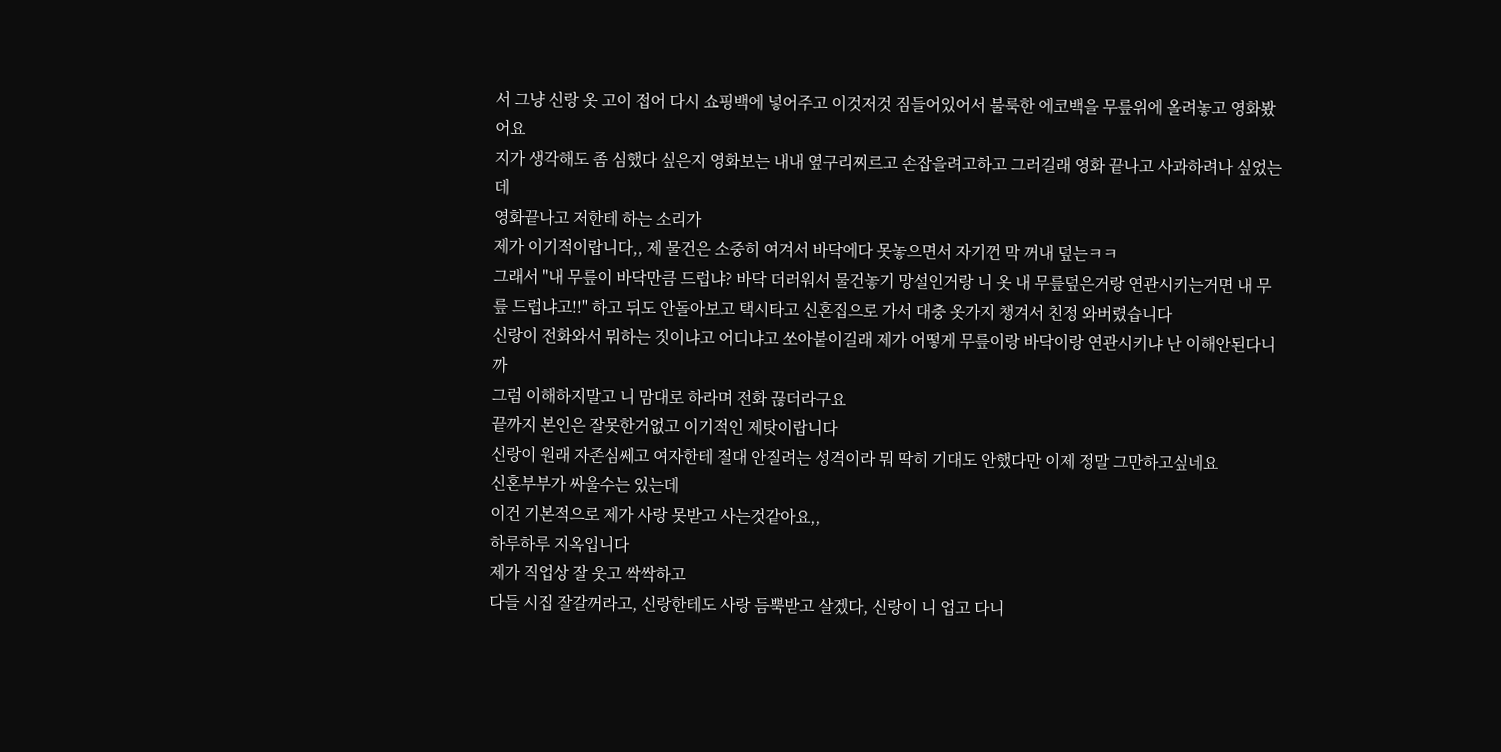서 그냥 신랑 옷 고이 접어 다시 쇼핑백에 넣어주고 이것저것 짐들어있어서 불룩한 에코백을 무릎위에 올려놓고 영화봤어요
지가 생각해도 좀 심했다 싶은지 영화보는 내내 옆구리찌르고 손잡을려고하고 그러길래 영화 끝나고 사과하려나 싶었는데
영화끝나고 저한테 하는 소리가
제가 이기적이랍니다,, 제 물건은 소중히 여겨서 바닥에다 못놓으면서 자기껀 막 꺼내 덮는ㅋㅋ
그래서 "내 무릎이 바닥만큼 드럽냐? 바닥 더러워서 물건놓기 망설인거랑 니 옷 내 무릎덮은거랑 연관시키는거면 내 무릎 드럽냐고!!" 하고 뒤도 안돌아보고 택시타고 신혼집으로 가서 대충 옷가지 챙겨서 친정 와버렸습니다
신랑이 전화와서 뭐하는 짓이냐고 어디냐고 쏘아붙이길래 제가 어떻게 무릎이랑 바닥이랑 연관시키냐 난 이해안된다니까
그럼 이해하지말고 니 맘대로 하라며 전화 끊더라구요
끝까지 본인은 잘못한거없고 이기적인 제탓이랍니다
신랑이 원래 자존심쎄고 여자한테 절대 안질려는 성격이라 뭐 딱히 기대도 안했다만 이제 정말 그만하고싶네요
신혼부부가 싸울수는 있는데
이건 기본적으로 제가 사랑 못받고 사는것같아요,,
하루하루 지옥입니다
제가 직업상 잘 웃고 싹싹하고
다들 시집 잘갈꺼라고, 신랑한테도 사랑 듬뿍받고 살겠다, 신랑이 니 업고 다니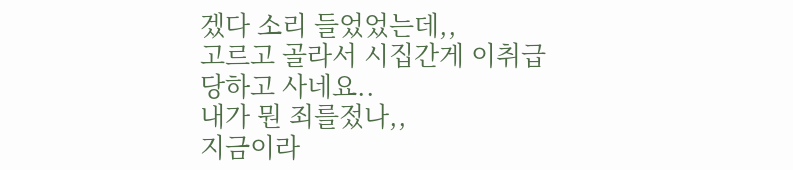겠다 소리 들었었는데,,
고르고 골라서 시집간게 이취급 당하고 사네요..
내가 뭔 죄를젔나,,
지금이라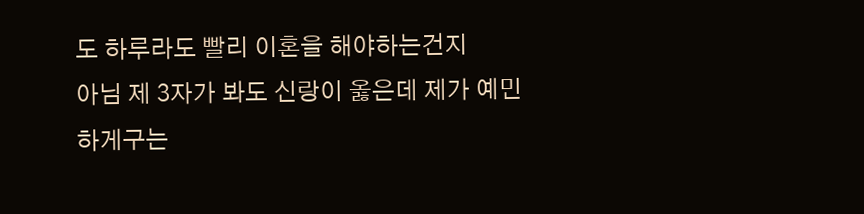도 하루라도 빨리 이혼을 해야하는건지
아님 제 3자가 봐도 신랑이 옳은데 제가 예민하게구는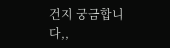건지 궁금합니다,,